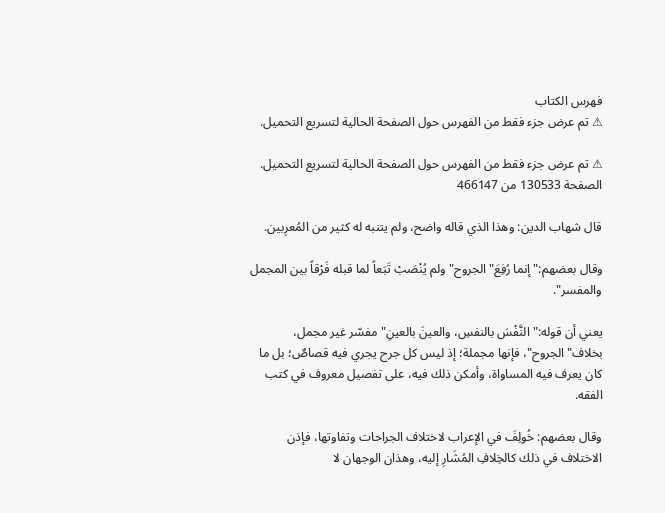فهرس الكتاب
⚠ تم عرض جزء فقط من الفهرس حول الصفحة الحالية لتسريع التحميل.

⚠ تم عرض جزء فقط من الفهرس حول الصفحة الحالية لتسريع التحميل.
الصفحة 130533 من 466147

قال شهاب الدين: وهذا الذي قاله واضح، ولم يتنبه له كثير من المُعرِبين.

وقال بعضهم:"إنما رُفِعَ"الجروح"ولم يُنْصَبْ تَبَعاً لما قبله فَرْقاً بين المجمل والمفسر".

يعني أن قوله:"النَّفْسَ بالنفسِ، والعينَ بالعينِ"مفسّر غير مجمل، بخلاف"الجروح"، فإنها مجملة؛ إذ ليس كل جرح يجري فيه قصاصٌ؛ بل ما كان يعرف فيه المساواة، وأمكن ذلك فيه، على تفصيل معروف في كتب الفقه.

وقال بعضهم: خُولِفَ في الإعراب لاختلاف الجراحات وتفاوتها، فإذن الاختلاف في ذلك كالخِلافِ المُشَارِ إليه، وهذان الوجهان لا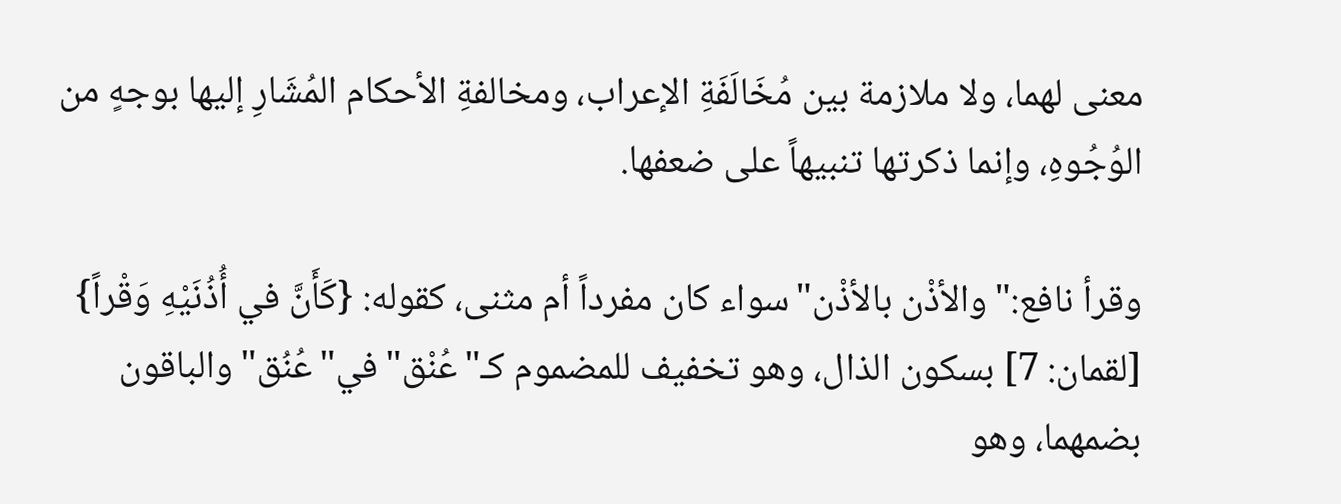معنى لهما، ولا ملازمة بين مُخَالَفَةِ الإعراب، ومخالفةِ الأحكام المُشَارِ إليها بوجهٍ من الوُجُوهِ، وإنما ذكرتها تنبيهاً على ضعفها.

وقرأ نافع:"والأذْن بالأذْن"سواء كان مفرداً أم مثنى، كقوله: {كَأَنَّ في أُذُنَيْهِ وَقْراً} [لقمان: 7] بسكون الذال، وهو تخفيف للمضموم كـ"عُنْق"في"عُنُق"والباقون بضمهما، وهو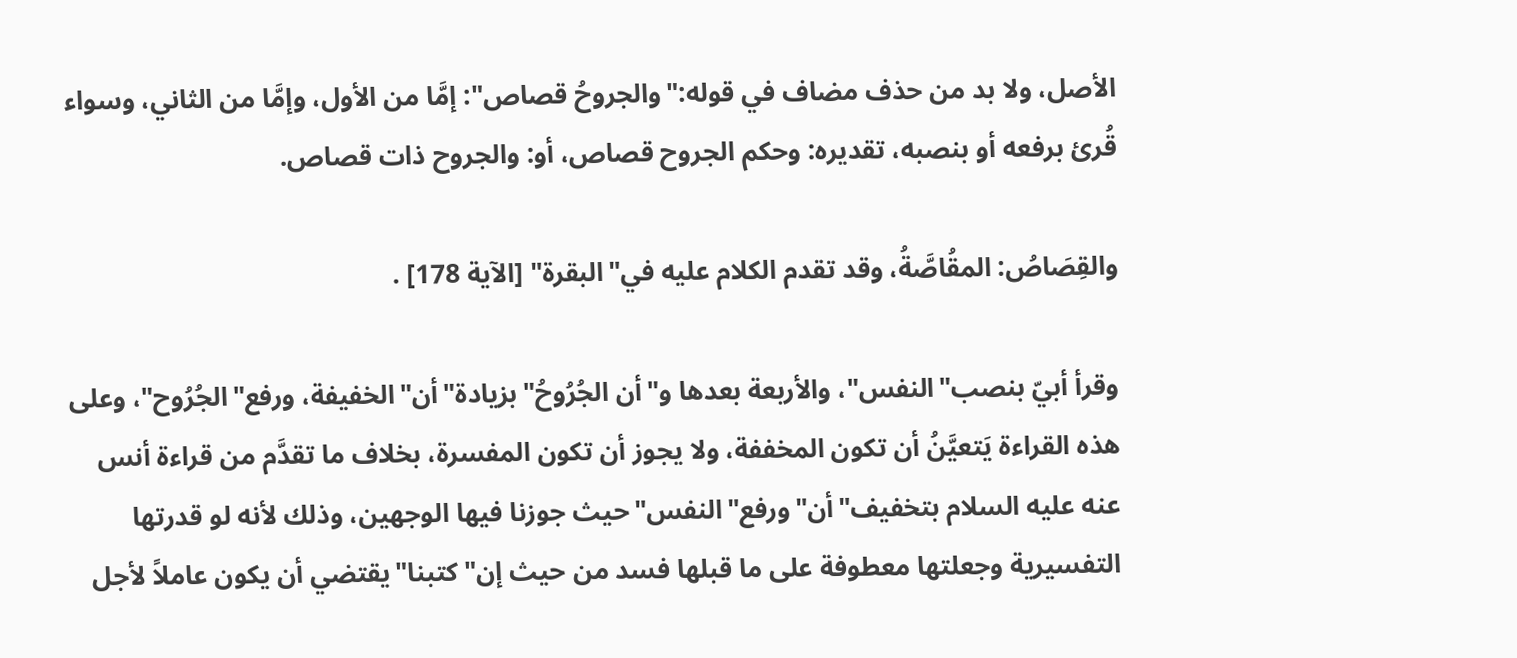الأصل، ولا بد من حذف مضاف في قوله:"والجروحُ قصاص": إمَّا من الأول، وإمَّا من الثاني، وسواء قُرئ برفعه أو بنصبه، تقديره: وحكم الجروح قصاص، أو: والجروح ذات قصاص.

والقِصَاصُ: المقُاصَّةُ، وقد تقدم الكلام عليه في"البقرة" [الآية 178] .

وقرأ أبيّ بنصب"النفس"، والأربعة بعدها و"أن الجُرُوحُ"بزيادة"أن"الخفيفة، ورفع"الجُرُوح"، وعلى هذه القراءة يَتعيَّنُ أن تكون المخففة، ولا يجوز أن تكون المفسرة، بخلاف ما تقدَّم من قراءة أنس عنه عليه السلام بتخفيف"أن"ورفع"النفس"حيث جوزنا فيها الوجهين، وذلك لأنه لو قدرتها التفسيرية وجعلتها معطوفة على ما قبلها فسد من حيث إن"كتبنا"يقتضي أن يكون عاملاً لأجل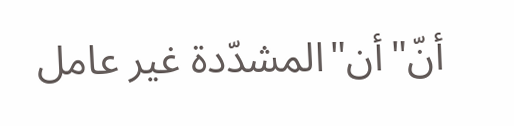أنّ"أن"المشدّدة غير عامل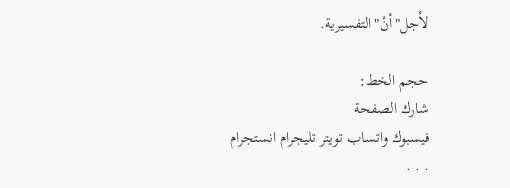لأجل"أنْ"التفسيرية.

حجم الخط:
شارك الصفحة
فيسبوك واتساب تويتر تليجرام انستجرام
. . .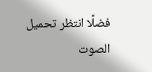فضلًا انتظر تحميل الصوت